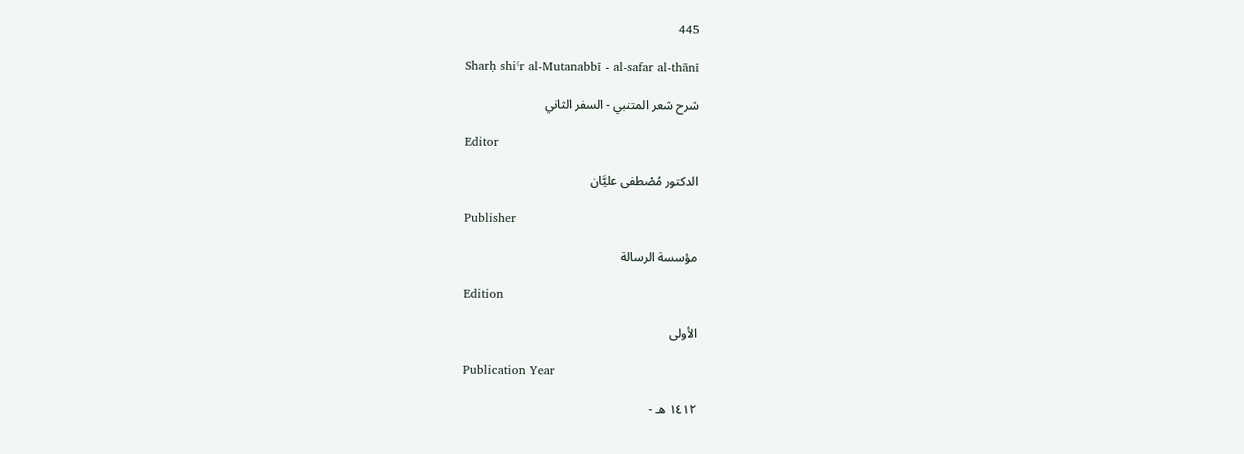445

Sharḥ shiʿr al-Mutanabbī - al-safar al-thānī

شرح شعر المتنبي - السفر الثاني

Editor

الدكتور مُصْطفى عليَّان

Publisher

مؤسسة الرسالة

Edition

الأولى

Publication Year

١٤١٢ هـ -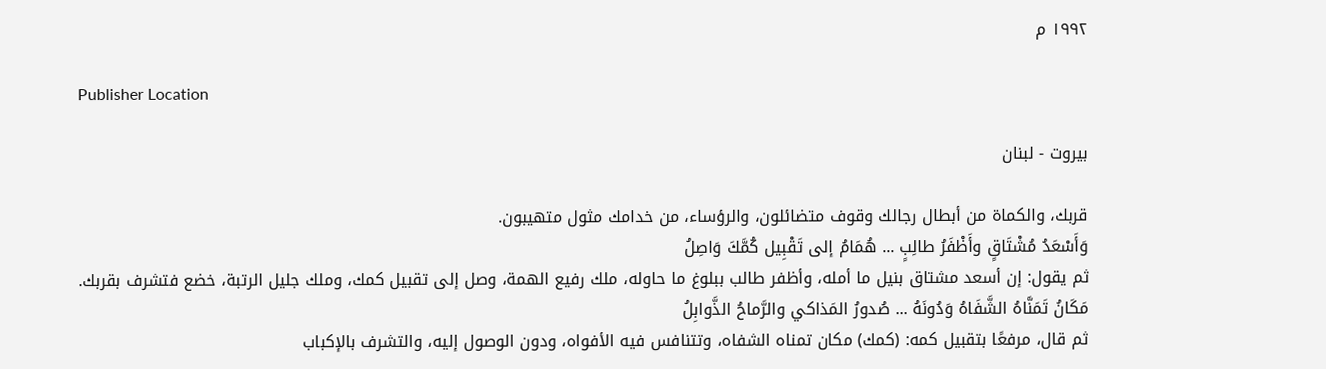١٩٩٢ م

Publisher Location

بيروت - لبنان

قربك، والكماة من أبطال رجالك وقوف متضائلون، والرؤساء، من خدامك مثول متهيبون.
وَأَسْعَدُ مُشْتَاقٍ وأَظْفَرُ طالِبٍ ... هُمَامُ إلى تَقْبِيل كُمَّكَ وَاصِلُ
ثم يقول: إن أسعد مشتاق بنيل ما أمله، وأظفر طالب ببلوغ ما حاوله، ملك رفيع الهمة، وصل إلى تقبيل كمك، وملك جليل الرتبة، خضع فتشرف بقربك.
مَكَانُ تَمَنَّاهُ الشَّفَاهُ وَدُونَهُ ... صُدورُ المَذاكي والرَّماحُ الذَّوابِلُ
ثم قال، مرفعًا بتقبيل كمه: (كمك) مكان تمناه الشفاه، وتتنافس فيه الأفواه، ودون الوصول إليه، والتشرف بالإكباب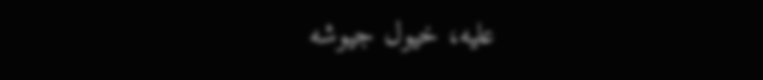عليه، خيول جيوشه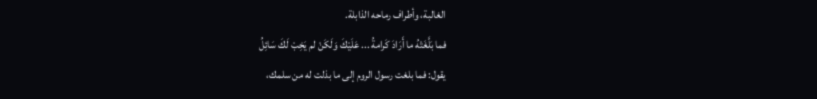الغالبة، وأطراف رماحه الذابلة.
فما بَلَّغَتْهُ ما أَرَادَ كَرامةُ ... عَلَيْكَ وَلَكَنْ لم يَخِبْ لَكَ سَائِلُ
يقول: فما بلغت رسول الروم إلى ما بذلت له من سلمك،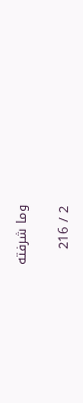وما شرفته

2 / 216